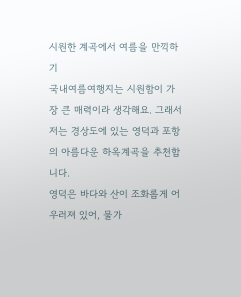시원한 계곡에서 여름을 만끽하기
국내여름여행지는 시원함이 가장 큰 매력이라 생각해요. 그래서 저는 경상도에 있는 영덕과 포항의 아름다운 하옥계곡을 추천합니다.
영덕은 바다와 산이 조화롭게 어우러져 있어, 물가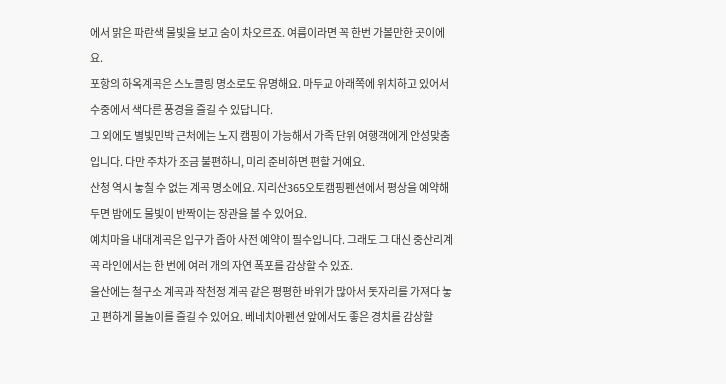에서 맑은 파란색 물빛을 보고 숨이 차오르죠. 여름이라면 꼭 한번 가볼만한 곳이에요.
포항의 하옥계곡은 스노클링 명소로도 유명해요. 마두교 아래쪽에 위치하고 있어서 수중에서 색다른 풍경을 즐길 수 있답니다.
그 외에도 별빛민박 근처에는 노지 캠핑이 가능해서 가족 단위 여행객에게 안성맞춤입니다. 다만 주차가 조금 불편하니, 미리 준비하면 편할 거예요.
산청 역시 놓칠 수 없는 계곡 명소에요. 지리산365오토캠핑펜션에서 평상을 예약해 두면 밤에도 물빛이 반짝이는 장관을 볼 수 있어요.
예치마을 내대계곡은 입구가 좁아 사전 예약이 필수입니다. 그래도 그 대신 중산리계곡 라인에서는 한 번에 여러 개의 자연 폭포를 감상할 수 있죠.
울산에는 철구소 계곡과 작천정 계곡 같은 평평한 바위가 많아서 돗자리를 가져다 놓고 편하게 물놀이를 즐길 수 있어요. 베네치아펜션 앞에서도 좋은 경치를 감상할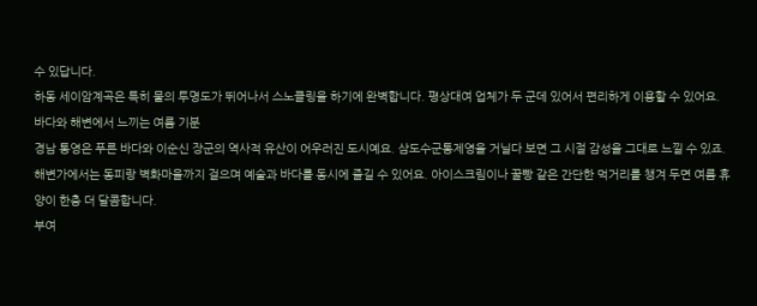수 있답니다.
하동 세이암계곡은 특히 물의 투명도가 뛰어나서 스노클링을 하기에 완벽합니다. 평상대여 업체가 두 군데 있어서 편리하게 이용할 수 있어요.
바다와 해변에서 느끼는 여름 기분
경남 통영은 푸른 바다와 이순신 장군의 역사적 유산이 어우러진 도시예요. 삼도수군통제영을 거닐다 보면 그 시절 감성을 그대로 느낄 수 있죠.
해변가에서는 동피랑 벽화마을까지 걸으며 예술과 바다를 동시에 즐길 수 있어요. 아이스크림이나 꿀빵 같은 간단한 먹거리를 챙겨 두면 여름 휴양이 한층 더 달콤합니다.
부여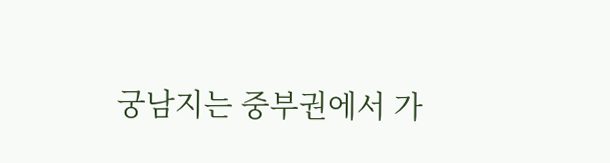궁남지는 중부권에서 가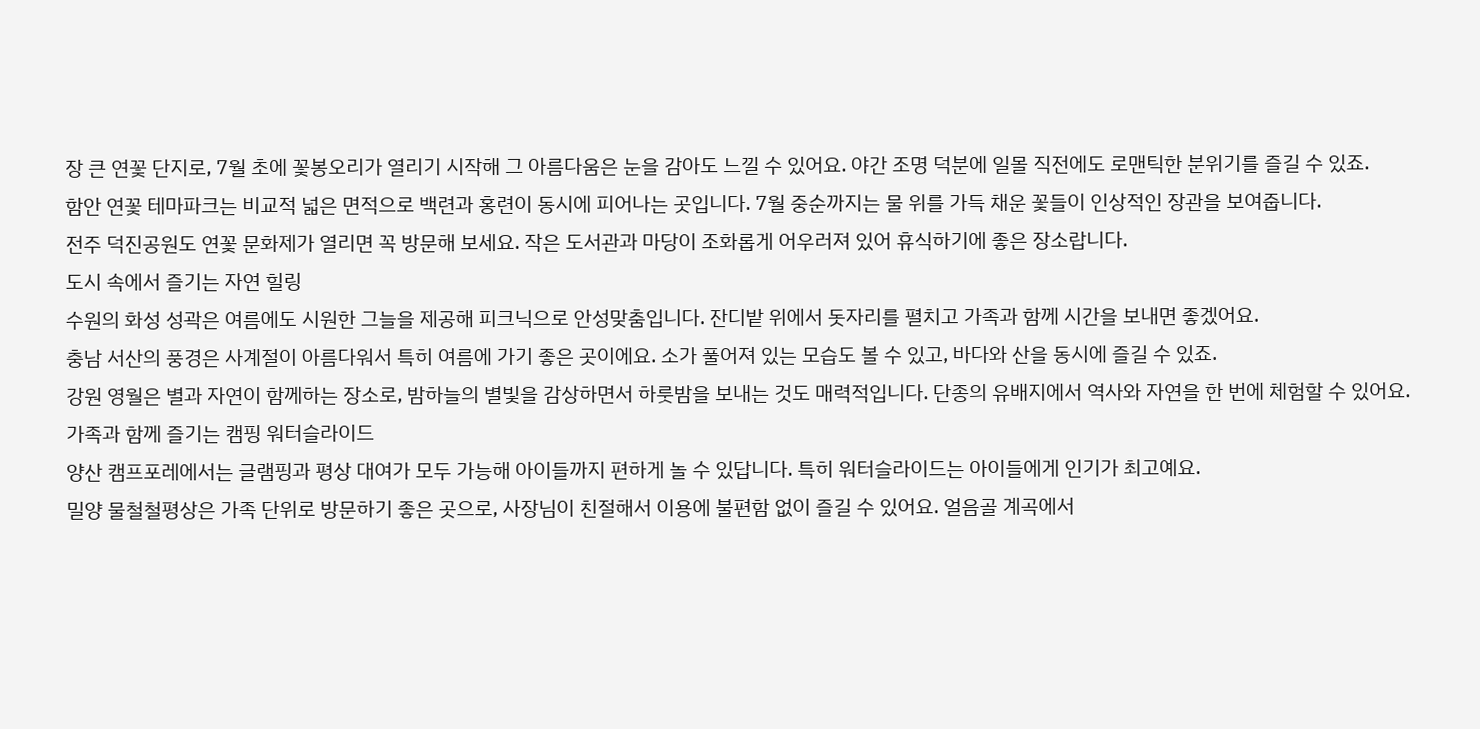장 큰 연꽃 단지로, 7월 초에 꽃봉오리가 열리기 시작해 그 아름다움은 눈을 감아도 느낄 수 있어요. 야간 조명 덕분에 일몰 직전에도 로맨틱한 분위기를 즐길 수 있죠.
함안 연꽃 테마파크는 비교적 넓은 면적으로 백련과 홍련이 동시에 피어나는 곳입니다. 7월 중순까지는 물 위를 가득 채운 꽃들이 인상적인 장관을 보여줍니다.
전주 덕진공원도 연꽃 문화제가 열리면 꼭 방문해 보세요. 작은 도서관과 마당이 조화롭게 어우러져 있어 휴식하기에 좋은 장소랍니다.
도시 속에서 즐기는 자연 힐링
수원의 화성 성곽은 여름에도 시원한 그늘을 제공해 피크닉으로 안성맞춤입니다. 잔디밭 위에서 돗자리를 펼치고 가족과 함께 시간을 보내면 좋겠어요.
충남 서산의 풍경은 사계절이 아름다워서 특히 여름에 가기 좋은 곳이에요. 소가 풀어져 있는 모습도 볼 수 있고, 바다와 산을 동시에 즐길 수 있죠.
강원 영월은 별과 자연이 함께하는 장소로, 밤하늘의 별빛을 감상하면서 하룻밤을 보내는 것도 매력적입니다. 단종의 유배지에서 역사와 자연을 한 번에 체험할 수 있어요.
가족과 함께 즐기는 캠핑 워터슬라이드
양산 캠프포레에서는 글램핑과 평상 대여가 모두 가능해 아이들까지 편하게 놀 수 있답니다. 특히 워터슬라이드는 아이들에게 인기가 최고예요.
밀양 물철철평상은 가족 단위로 방문하기 좋은 곳으로, 사장님이 친절해서 이용에 불편함 없이 즐길 수 있어요. 얼음골 계곡에서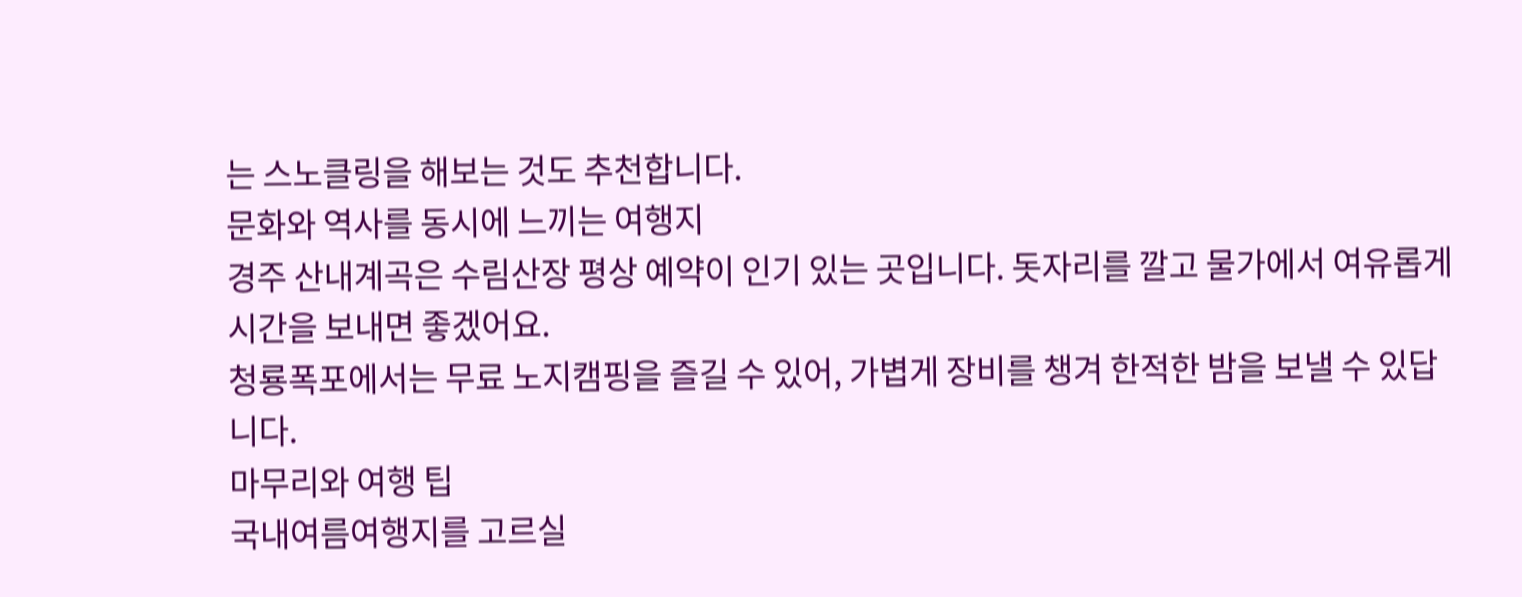는 스노클링을 해보는 것도 추천합니다.
문화와 역사를 동시에 느끼는 여행지
경주 산내계곡은 수림산장 평상 예약이 인기 있는 곳입니다. 돗자리를 깔고 물가에서 여유롭게 시간을 보내면 좋겠어요.
청룡폭포에서는 무료 노지캠핑을 즐길 수 있어, 가볍게 장비를 챙겨 한적한 밤을 보낼 수 있답니다.
마무리와 여행 팁
국내여름여행지를 고르실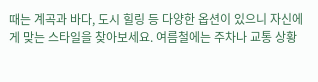때는 계곡과 바다, 도시 힐링 등 다양한 옵션이 있으니 자신에게 맞는 스타일을 찾아보세요. 여름철에는 주차나 교통 상황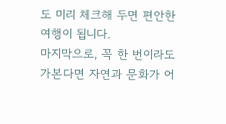도 미리 체크해 두면 편안한 여행이 됩니다.
마지막으로, 꼭 한 번이라도 가본다면 자연과 문화가 어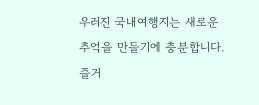우러진 국내여행지는 새로운 추억을 만들기에 충분합니다. 즐거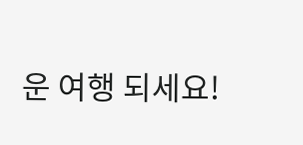운 여행 되세요!